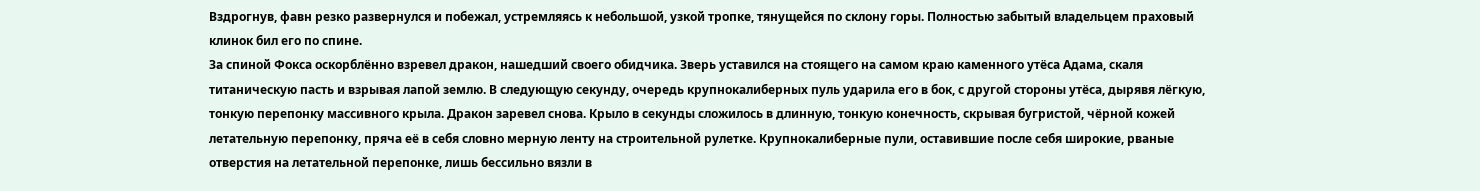Вздрогнув, фавн резко развернулся и побежал, устремляясь к небольшой, узкой тропке, тянущейся по склону горы. Полностью забытый владельцем праховый клинок бил его по спине.
За спиной Фокса оскорблённо взревел дракон, нашедший своего обидчика. Зверь уставился на стоящего на самом краю каменного утёса Адама, скаля титаническую пасть и взрывая лапой землю. В следующую секунду, очередь крупнокалиберных пуль ударила его в бок, с другой стороны утёса, дырявя лёгкую, тонкую перепонку массивного крыла. Дракон заревел снова. Крыло в секунды сложилось в длинную, тонкую конечность, скрывая бугристой, чёрной кожей летательную перепонку, пряча её в себя словно мерную ленту на строительной рулетке. Крупнокалиберные пули, оставившие после себя широкие, рваные отверстия на летательной перепонке, лишь бессильно вязли в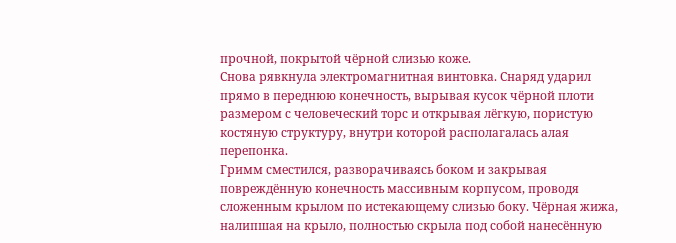прочной, покрытой чёрной слизью коже.
Снова рявкнула электромагнитная винтовка. Снаряд ударил прямо в переднюю конечность, вырывая кусок чёрной плоти размером с человеческий торс и открывая лёгкую, пористую костяную структуру, внутри которой располагалась алая перепонка.
Гримм сместился, разворачиваясь боком и закрывая повреждённую конечность массивным корпусом, проводя сложенным крылом по истекающему слизью боку. Чёрная жижа, налипшая на крыло, полностью скрыла под собой нанесённую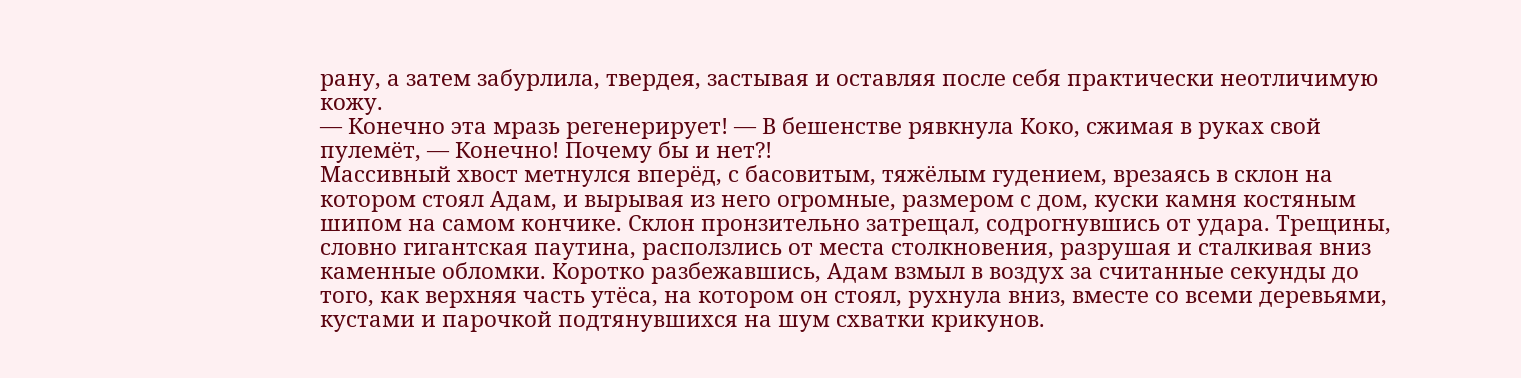рану, а затем забурлила, твердея, застывая и оставляя после себя практически неотличимую кожу.
— Конечно эта мразь регенерирует! — В бешенстве рявкнула Коко, сжимая в руках свой пулемёт, — Конечно! Почему бы и нет?!
Массивный хвост метнулся вперёд, с басовитым, тяжёлым гудением, врезаясь в склон на котором стоял Адам, и вырывая из него огромные, размером с дом, куски камня костяным шипом на самом кончике. Склон пронзительно затрещал, содрогнувшись от удара. Трещины, словно гигантская паутина, расползлись от места столкновения, разрушая и сталкивая вниз каменные обломки. Коротко разбежавшись, Адам взмыл в воздух за считанные секунды до того, как верхняя часть утёса, на котором он стоял, рухнула вниз, вместе со всеми деревьями, кустами и парочкой подтянувшихся на шум схватки крикунов.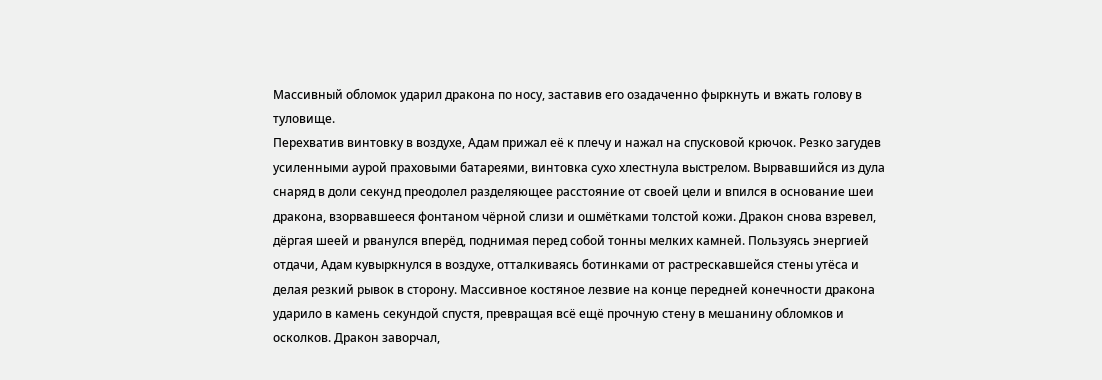Массивный обломок ударил дракона по носу, заставив его озадаченно фыркнуть и вжать голову в туловище.
Перехватив винтовку в воздухе, Адам прижал её к плечу и нажал на спусковой крючок. Резко загудев усиленными аурой праховыми батареями, винтовка сухо хлестнула выстрелом. Вырвавшийся из дула снаряд в доли секунд преодолел разделяющее расстояние от своей цели и впился в основание шеи дракона, взорвавшееся фонтаном чёрной слизи и ошмётками толстой кожи. Дракон снова взревел, дёргая шеей и рванулся вперёд, поднимая перед собой тонны мелких камней. Пользуясь энергией отдачи, Адам кувыркнулся в воздухе, отталкиваясь ботинками от растрескавшейся стены утёса и делая резкий рывок в сторону. Массивное костяное лезвие на конце передней конечности дракона ударило в камень секундой спустя, превращая всё ещё прочную стену в мешанину обломков и осколков. Дракон заворчал,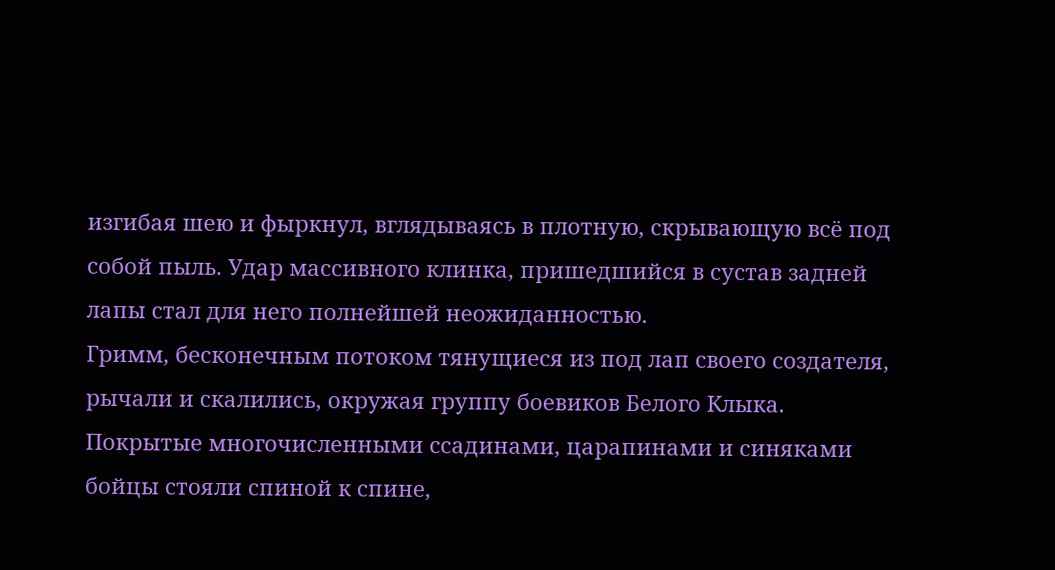изгибая шею и фыркнул, вглядываясь в плотную, скрывающую всё под собой пыль. Удар массивного клинка, пришедшийся в сустав задней лапы стал для него полнейшей неожиданностью.
Гримм, бесконечным потоком тянущиеся из под лап своего создателя, рычали и скалились, окружая группу боевиков Белого Клыка. Покрытые многочисленными ссадинами, царапинами и синяками бойцы стояли спиной к спине,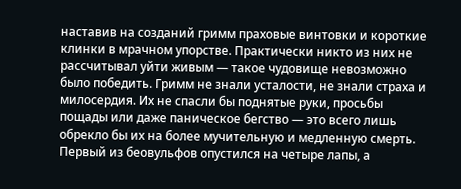наставив на созданий гримм праховые винтовки и короткие клинки в мрачном упорстве. Практически никто из них не рассчитывал уйти живым — такое чудовище невозможно было победить. Гримм не знали усталости, не знали страха и милосердия. Их не спасли бы поднятые руки, просьбы пощады или даже паническое бегство — это всего лишь обрекло бы их на более мучительную и медленную смерть.
Первый из беовульфов опустился на четыре лапы, а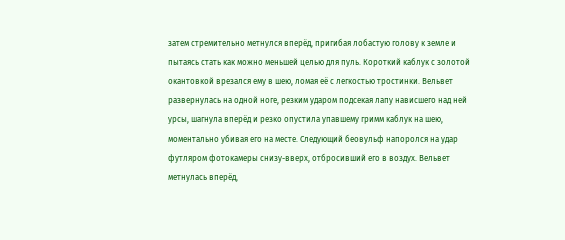затем стремительно метнулся вперёд, пригибая лобастую голову к земле и пытаясь стать как можно меньшей целью для пуль. Короткий каблук с золотой окантовкой врезался ему в шею, ломая её с легкостью тростинки. Вельвет развернулась на одной ноге, резким ударом подсекая лапу нависшего над ней урсы, шагнула вперёд и резко опустила упавшему гримм каблук на шею, моментально убивая его на месте. Следующий беовульф напоролся на удар футляром фотокамеры снизу-вверх, отбросивший его в воздух. Вельвет метнулась вперёд,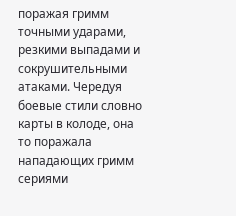поражая гримм точными ударами, резкими выпадами и сокрушительными атаками. Чередуя боевые стили словно карты в колоде, она то поражала нападающих гримм сериями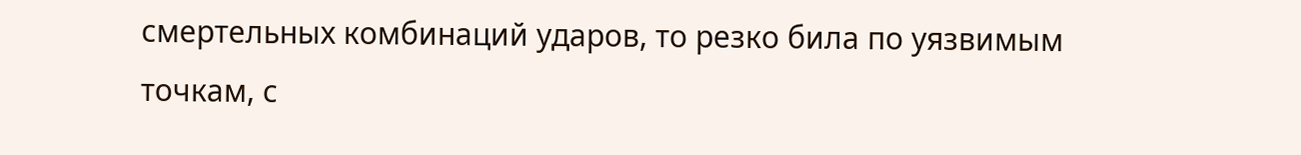смертельных комбинаций ударов, то резко била по уязвимым точкам, с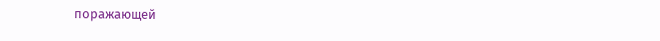поражающей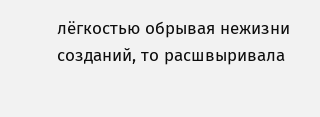лёгкостью обрывая нежизни созданий, то расшвыривала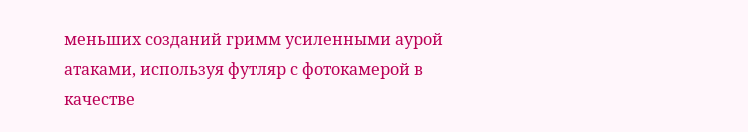меньших созданий гримм усиленными аурой атаками, используя футляр с фотокамерой в качестве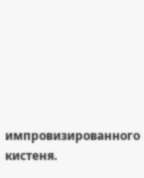импровизированного кистеня.